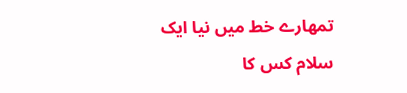تمھارے خط میں نیا ایک سلام کس کا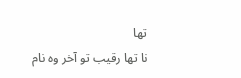تھا
نا تھا رقیب تو آخر وہ نام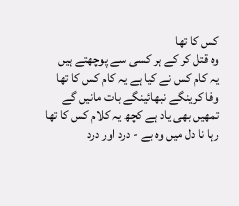کس کا تھا
وہ قتل کر کے ہر کسی سے پوچھتے ہیں
یہ کام کس نے کیا ہے یہ کام کس کا تھا
وفا کرینگے نبھائینگے بات مانیں گے
تمھیں بھی یاد ہے کچھ یہ کلام کس کا تھا
رہا نا دل میں وہ بے - درد اور درد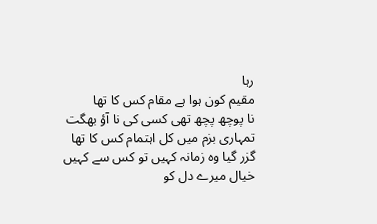رہا
مقیم کون ہوا ہے مقام کس کا تھا
نا پوچھ پچھ تھی کسی کی نا آؤ بھگت
تمہاری بزم میں کل اہتمام کس کا تھا
گزر گیا وہ زمانہ کہیں تو کس سے کہیں
خیال میرے دل کو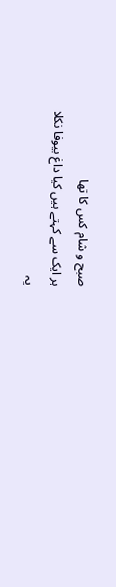صبح و شام کس کا تھا
ہر ایک سے کہتے ہیں کیا داغ بیوفا نکلا
یہ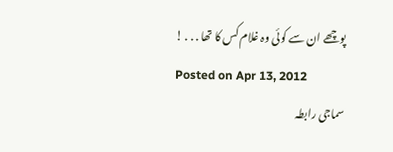پوچھے ان سے کوئی وہ غلام کس کا تھا . . . !
Posted on Apr 13, 2012
سماجی رابطہ